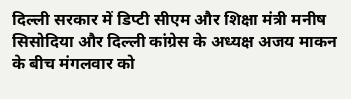दिल्ली सरकार में डिप्टी सीएम और शिक्षा मंत्री मनीष सिसोदिया और दिल्ली कांग्रेस के अध्यक्ष अजय माकन के बीच मंगलवार को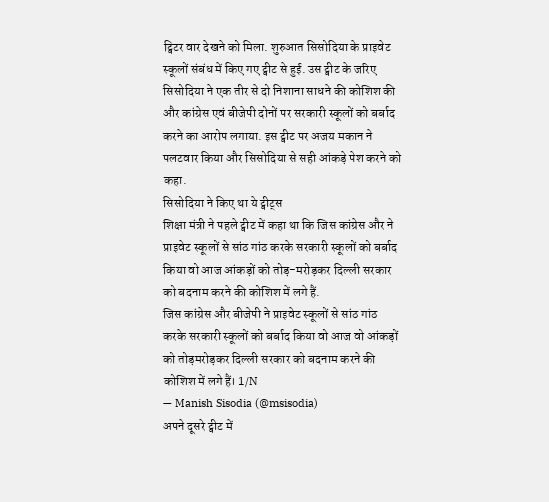ट्विटर वार देखने को मिला. शुरुआत सिसोदिया के प्राइवेट स्कूलों संबंध में किए गए ट्वीट से हुई. उस ट्वीट के जरिए सिसोदिया ने एक तीर से दो निशाना साधने की कोशिश की और कांग्रेस एवं बीजेपी दोनों पर सरकारी स्कूलों को बर्बाद करने का आरोप लगाया. इस ट्वीट पर अजय मकान ने पलटवार किया और सिसोदिया से सही आंकड़े पेश करने को कहा.
सिसोदिया ने किए था ये ट्वीट्स
शिक्षा मंत्री ने पहले ट्वीट में कहा था कि जिस कांग्रेस और ने प्राइवेट स्कूलों से सांठ गांठ करके सरकारी स्कूलों को बर्बाद किया वो आज आंकड़ों को तोड़-मरोड़कर दिल्ली सरकार को बदनाम करने की कोशिश में लगे हैं.
जिस कांग्रेस और बीजेपी ने प्राइवेट स्कूलों से सांठ गांठ करके सरकारी स्कूलों को बर्बाद किया वो आज वो आंकड़ों को तोड़मरोड़कर दिल्ली सरकार को बदनाम करने की कोशिश में लगे हैं। 1/N
— Manish Sisodia (@msisodia)
अपने दूसरे ट्वीट में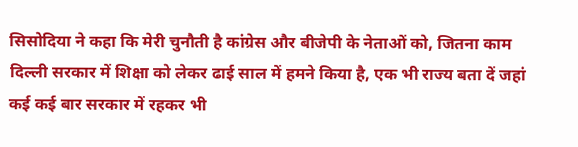सिसोदिया ने कहा कि मेरी चुनौती है कांग्रेस और बीजेपी के नेताओं को, जितना काम दिल्ली सरकार में शिक्षा को लेकर ढाई साल में हमने किया है, एक भी राज्य बता दें जहां कई कई बार सरकार में रहकर भी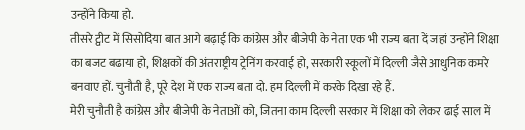उन्होंने किया हो.
तीसरे ट्वीट में सिसोदिया बात आगे बढ़ाई कि कांग्रेस और बीजेपी के नेता एक भी राज्य बता दें जहां उन्होंने शिक्षा का बजट बढाया हो, शिक्षकों की अंतराष्ट्रीय ट्रेनिंग करवाई हो, सरकारी स्कूलों में दिल्ली जैसे आधुनिक कमरे बनवाए हों. चुनौती है, पूरे देश में एक राज्य बता दो. हम दिल्ली में करके दिखा रहे हैं.
मेरी चुनौती है कांग्रेस और बीजेपी के नेताओं को, जितना काम दिल्ली सरकार में शिक्षा को लेकर ढाई साल में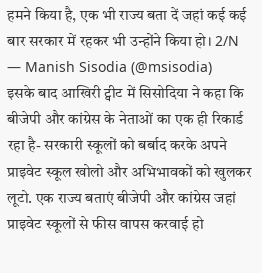हमने किया है, एक भी राज्य बता दें जहां कई कई बार सरकार में रहकर भी उन्होंने किया हो। 2/N
— Manish Sisodia (@msisodia)
इसके बाद आखिरी ट्वीट में सिसोदिया ने कहा कि बीजेपी और कांग्रेस के नेताओं का एक ही रिकार्ड रहा है- सरकारी स्कूलों को बर्बाद करके अपने प्राइवेट स्कूल खोलो और अभिभावकों को खुलकर लूटो. एक राज्य बताएं बीजेपी और कांग्रेस जहां प्राइवेट स्कूलों से फीस वापस करवाई हो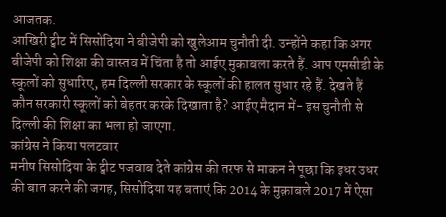आजतक.
आखिरी ट्वीट में सिसोदिया ने बीजेपी को खुलेआम चुनौती दी. उन्होंने कहा कि अगर बीजेपी को शिक्षा की वास्तव में चिंता है तो आईए मुकाबला करते हैं. आप एमसीडी के स्कूलों को सुधारिए, हम दिल्ली सरकार के स्कूलों की हालत सुधार रहे हैं. देखते हैं कौन सरकारी स्कूलों को बेहतर करके दिखाता है? आईए मैदान में- इस चुनौती से दिल्ली की शिक्षा का भला हो जाएगा.
कांग्रेस ने किया पलटवार
मनीष सिसोदिया के ट्वीट पजवाब देते कांग्रेस की तरफ से माकन ने पूछा कि इधर उधर की बात करने की जगह, सिसोदिया यह बताएं कि 2014 के मुक़ाबले 2017 में ऐसा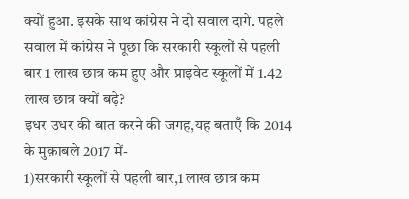क्यों हुआ. इसके साथ कांग्रेस ने दो सवाल दागे. पहले सवाल में कांग्रेस ने पूछा कि सरकारी स्कूलों से पहली बार 1 लाख छात्र कम हुए और प्राइवेट स्कूलों में 1.42 लाख छात्र क्यों बढ़े?
इधर उधर की बात करने की जगह,यह बताएँ कि 2014 के मुक़ाबले 2017 में-
1)सरकारी स्कूलों से पहली बार,1 लाख छात्र कम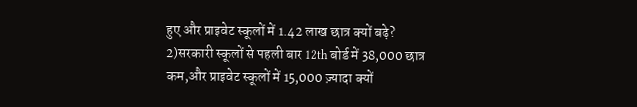हुए और प्राइवेट स्कूलों में 1.42 लाख छात्र क्यों बढ़े?
2)सरकारी स्कूलों से पहली बार 12th बोर्ड में 38,000 छात्र कम,और प्राइवेट स्कूलों में 15,000 ज़्यादा क्यों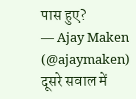पास हुए?
— Ajay Maken (@ajaymaken)
दूसरे सवाल में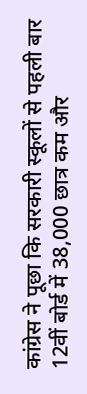कांग्रेस ने पूछा कि सरकारी स्कूलों से पहली बार 12वीं बोर्ड में 38,000 छात्र कम और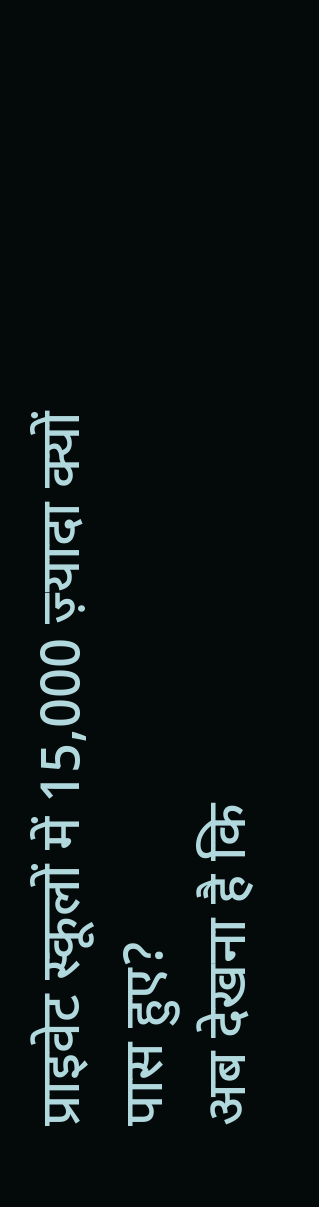प्राइवेट स्कूलों में 15,000 ज़्यादा क्यों पास हुए?
अब देखना है कि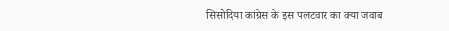सिसोदिया कांग्रेस के इस पलटवार का क्या जवाब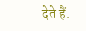देते हैं.